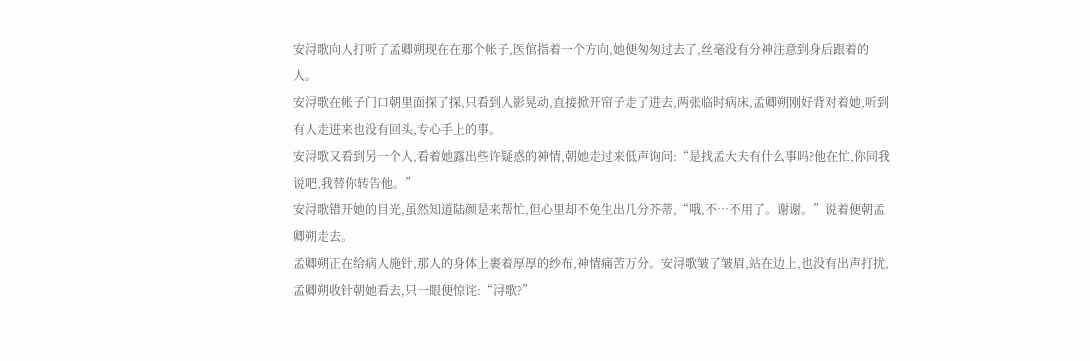安浔歌向人打听了孟卿朔现在在那个帐子,医倌指着一个方向,她便匆匆过去了,丝毫没有分神注意到身后跟着的人。
安浔歌在帐子门口朝里面探了探,只看到人影晃动,直接掀开帘子走了进去,两张临时病床,孟卿朔刚好背对着她,听到有人走进来也没有回头,专心手上的事。
安浔歌又看到另一个人,看着她露出些许疑惑的神情,朝她走过来低声询问:“是找孟大夫有什么事吗?他在忙,你同我说吧,我替你转告他。”
安浔歌错开她的目光,虽然知道陆颜是来帮忙,但心里却不免生出几分芥蒂,“哦,不…不用了。谢谢。”说着便朝孟卿朔走去。
孟卿朔正在给病人施针,那人的身体上裹着厚厚的纱布,神情痛苦万分。安浔歌皱了皱眉,站在边上,也没有出声打扰,孟卿朔收针朝她看去,只一眼便惊诧:“浔歌?”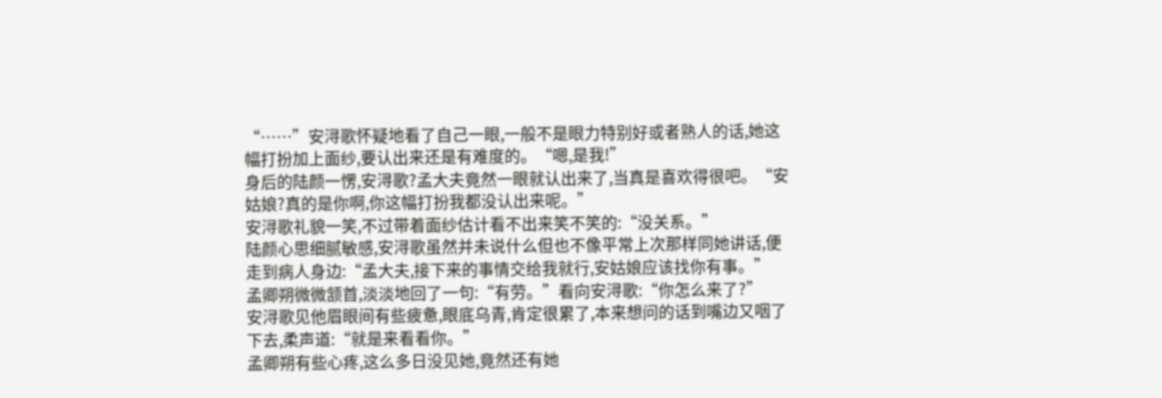“……”安浔歌怀疑地看了自己一眼,一般不是眼力特别好或者熟人的话,她这幅打扮加上面纱,要认出来还是有难度的。“嗯,是我!”
身后的陆颜一愣,安浔歌?孟大夫竟然一眼就认出来了,当真是喜欢得很吧。“安姑娘?真的是你啊,你这幅打扮我都没认出来呢。”
安浔歌礼貌一笑,不过带着面纱估计看不出来笑不笑的:“没关系。”
陆颜心思细腻敏感,安浔歌虽然并未说什么但也不像平常上次那样同她讲话,便走到病人身边:“孟大夫,接下来的事情交给我就行,安姑娘应该找你有事。”
孟卿朔微微颔首,淡淡地回了一句:“有劳。”看向安浔歌:“你怎么来了?”
安浔歌见他眉眼间有些疲惫,眼底乌青,肯定很累了,本来想问的话到嘴边又咽了下去,柔声道:“就是来看看你。”
孟卿朔有些心疼,这么多日没见她,竟然还有她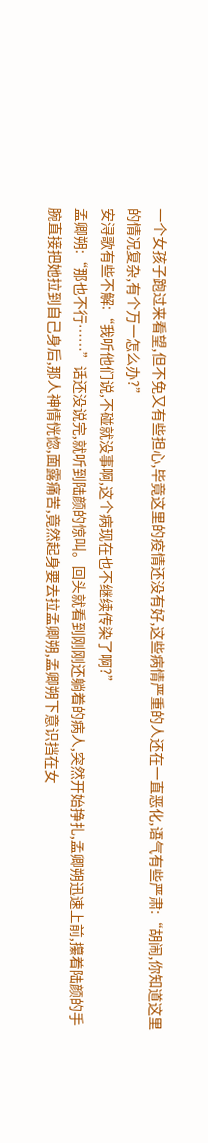一个女孩子跑过来看望,但不免又有些担心,毕竟这里的疫情还没有好,这些病情严重的人还在一直恶化,语气有些严肃:“胡闹,你知道这里的情况复杂,有个万一怎么办?”
安浔歌有些不解:“我听他们说,不碰就没事啊,这个病现在也不继续传染了啊?”
孟卿朔:“那也不行……”话还没说完,就听到陆颜的惊叫。回头就看到刚刚还躺着的病人,突然开始挣扎,孟卿朔迅速上前,攥着陆颜的手腕直接把她拉到自己身后,那人神情恍惚,面露痛苦,竟然起身要去拉孟卿朔,孟卿朔下意识挡在女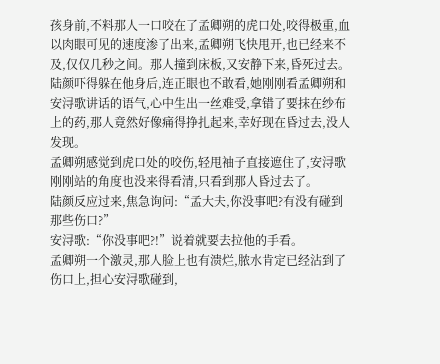孩身前,不料那人一口咬在了孟卿朔的虎口处,咬得极重,血以肉眼可见的速度渗了出来,孟卿朔飞快甩开,也已经来不及,仅仅几秒之间。那人撞到床板,又安静下来,昏死过去。
陆颜吓得躲在他身后,连正眼也不敢看,她刚刚看孟卿朔和安浔歌讲话的语气,心中生出一丝难受,拿错了要抹在纱布上的药,那人竟然好像痛得挣扎起来,幸好现在昏过去,没人发现。
孟卿朔感觉到虎口处的咬伤,轻甩袖子直接遮住了,安浔歌刚刚站的角度也没来得看清,只看到那人昏过去了。
陆颜反应过来,焦急询问:“孟大夫,你没事吧?有没有碰到那些伤口?”
安浔歌:“你没事吧?!”说着就要去拉他的手看。
孟卿朔一个激灵,那人脸上也有溃烂,脓水肯定已经沾到了伤口上,担心安浔歌碰到,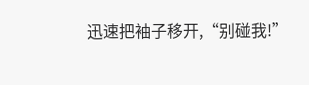迅速把袖子移开,“别碰我!”